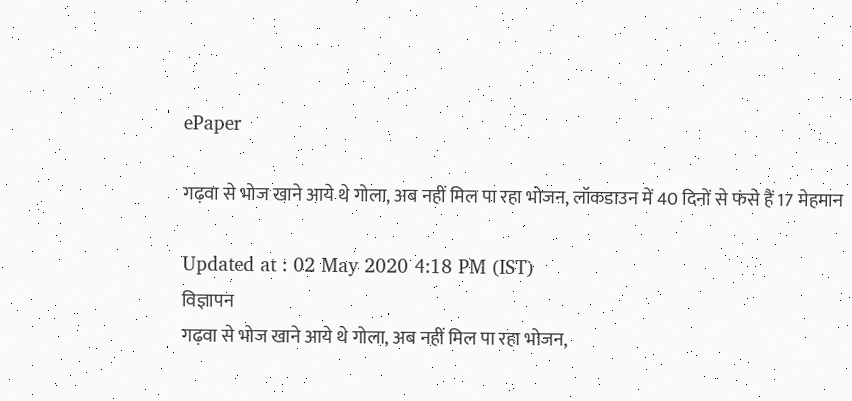ePaper

गढ़वा से भोज खाने आये थे गोला, अब नहीं मिल पा रहा भोजन, लॉकडाउन में 40 दिनों से फंसे हैं 17 मेहमान

Updated at : 02 May 2020 4:18 PM (IST)
विज्ञापन
गढ़वा से भोज खाने आये थे गोला, अब नहीं मिल पा रहा भोजन,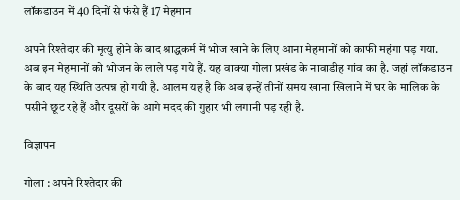लॉकडाउन में 40 दिनों से फंसे हैं 17 मेहमान

अपने रिश्तेदार की मृत्यु होने के बाद श्राद्धकर्म में भोज खाने के लिए आना मेहमानों को काफी महंगा पड़ गया. अब इन मेहमानों को भोजन के लाले पड़ गये हैं. यह वाक्या गोला प्रखंड के नावाडीह गांव का है. जहां लॉकडाउन के बाद यह स्थिति उत्पन्न हो गयी है. आलम यह है कि अब इन्हें तीनों समय खाना खिलाने में घर के मालिक के पसीने छूट रहे हैं और दूसरों के आगे मदद की गुहार भी लगानी पड़ रही है.

विज्ञापन

गोला : अपने रिश्तेदार की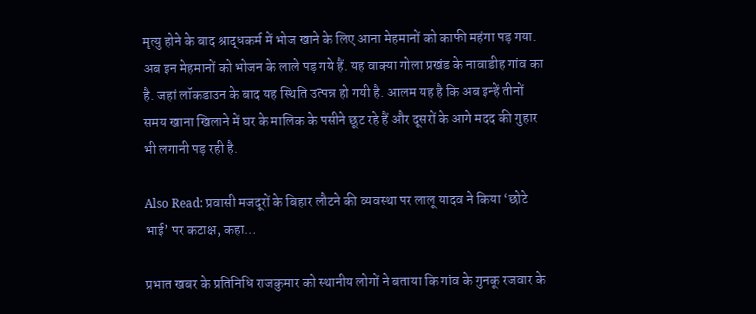मृत्यु होने के बाद श्राद्धकर्म में भोज खाने के लिए आना मेहमानों को काफी महंगा पड़ गया. अब इन मेहमानों को भोजन के लाले पड़ गये हैं. यह वाक्या गोला प्रखंड के नावाडीह गांव का है. जहां लॉकडाउन के बाद यह स्थिति उत्पन्न हो गयी है. आलम यह है कि अब इन्हें तीनों समय खाना खिलाने में घर के मालिक के पसीने छूट रहे हैं और दूसरों के आगे मदद की गुहार भी लगानी पड़ रही है.

Also Read: प्रवासी मजदूरों के बिहार लौटने की व्यवस्था पर लालू यादव ने किया ‘छोटे भाई’ पर कटाक्ष, कहा…

प्रभात खबर के प्रतिनिधि राजकुमार को स्थानीय लोगों ने बताया कि गांव के गुनकू रजवार के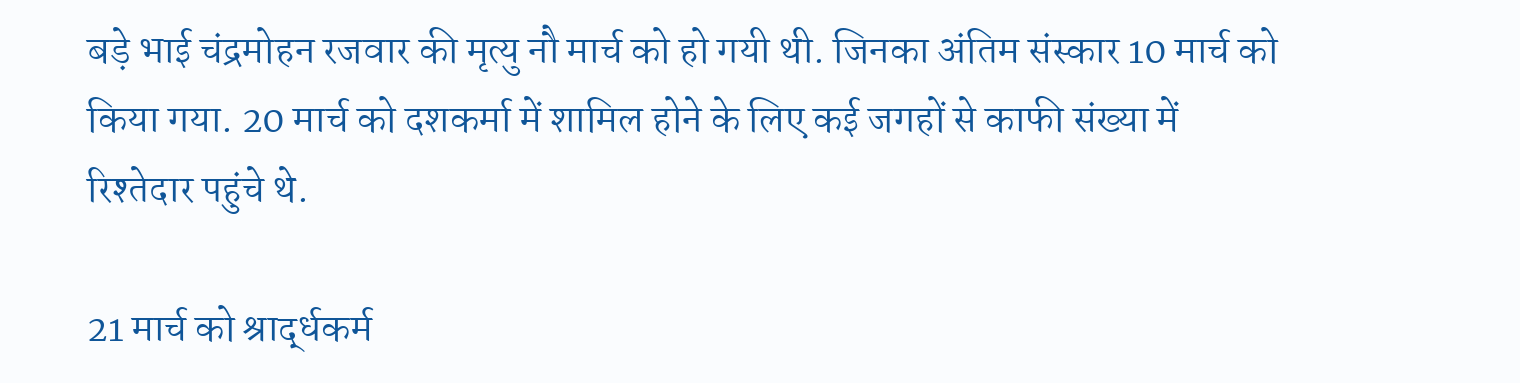बड़े भाई चंद्रमोहन रजवार की मृत्यु नौ मार्च को हो गयी थी. जिनका अंतिम संस्कार 10 मार्च को किया गया. 20 मार्च को दशकर्मा में शामिल होने के लिए कई जगहों से काफी संख्या में रिश्तेदार पहुंचे थे.

21 मार्च को श्रार्द्धकर्म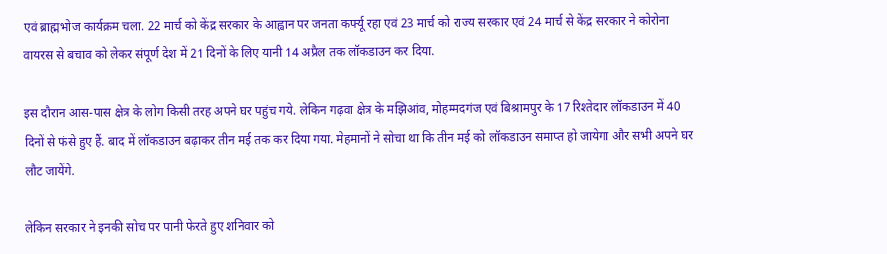एवं ब्राह्मभोज कार्यक्रम चला. 22 मार्च को केंद्र सरकार के आह्वान पर जनता कर्फ्यू रहा एवं 23 मार्च को राज्य सरकार एवं 24 मार्च से केंद्र सरकार ने कोरोना वायरस से बचाव को लेकर संपूर्ण देश में 21 दिनों के लिए यानी 14 अप्रैल तक लॉकडाउन कर दिया.

इस दौरान आस-पास क्षेत्र के लोग किसी तरह अपने घर पहुंच गये. लेकिन गढ़वा क्षेत्र के मझिआंव, मोहम्मदगंज एवं बिश्रामपुर के 17 रिश्तेदार लॉकडाउन में 40 दिनों से फंसे हुए हैं. बाद में लॉकडाउन बढ़ाकर तीन मई तक कर दिया गया. मेहमानों ने सोचा था कि तीन मई को लॉकडाउन समाप्त हो जायेगा और सभी अपने घर लौट जायेंगे.

लेकिन सरकार ने इनकी सोच पर पानी फेरते हुए शनिवार को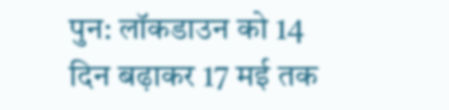पुन: लॉकडाउन को 14 दिन बढ़ाकर 17 मई तक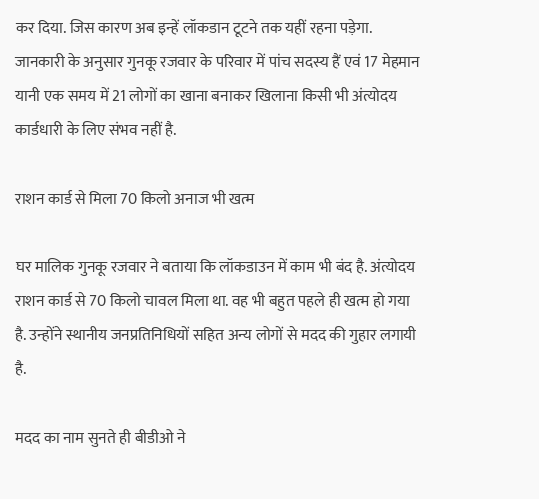कर दिया. जिस कारण अब इन्हें लॉकडान टूटने तक यहीं रहना पड़ेगा. जानकारी के अनुसार गुनकू रजवार के परिवार में पांच सदस्य हैं एवं 17 मेहमान यानी एक समय में 21 लोगों का खाना बनाकर खिलाना किसी भी अंत्योदय कार्डधारी के लिए संभव नहीं है.

राशन कार्ड से मिला 70 किलो अनाज भी खत्म

घर मालिक गुनकू रजवार ने बताया कि लॉकडाउन में काम भी बंद है. अंत्योदय राशन कार्ड से 70 किलो चावल मिला था. वह भी बहुत पहले ही खत्म हो गया है. उन्होंने स्थानीय जनप्रतिनिधियों सहित अन्य लोगों से मदद की गुहार लगायी है.

मदद का नाम सुनते ही बीडीओ ने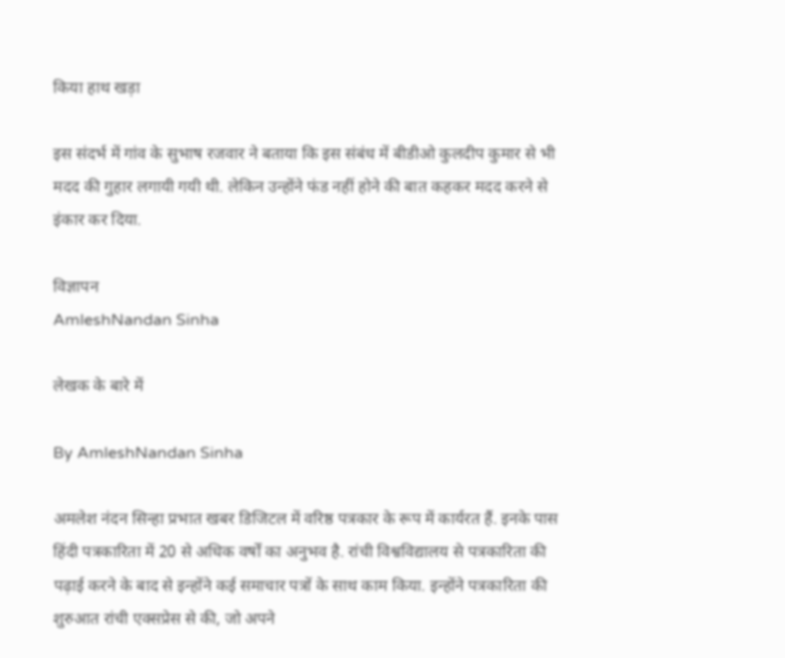किया हाथ खड़ा

इस संदर्भ में गांव के सुभाष रजवार ने बताया कि इस संबंध में बीडीओ कुलदीप कुमार से भी मदद की गुहार लगायी गयी थी. लेकिन उन्होंने फंड नहीं होने की बात कहकर मदद करने से इंकार कर दिया.

विज्ञापन
AmleshNandan Sinha

लेखक के बारे में

By AmleshNandan Sinha

अमलेश नंदन सिन्हा प्रभात खबर डिजिटल में वरिष्ठ पत्रकार के रूप में कार्यरत हैं. इनके पास हिंदी पत्रकारिता में 20 से अधिक वर्षों का अनुभव है. रांची विश्वविद्यालय से पत्रकारिता की पढ़ाई करने के बाद से इन्होंने कई समाचार पत्रों के साथ काम किया. इन्होंने पत्रकारिता की शुरुआत रांची एक्सप्रेस से की, जो अपने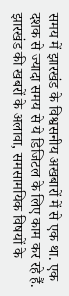समय में झारखंड के विश्वसनीय अखबारों में से एक था. एक दशक से ज्यादा समय से ये डिजिटल के लिए काम कर रहे हैं. झारखंड की खबरों के अलावा, समसामयिक विषयों के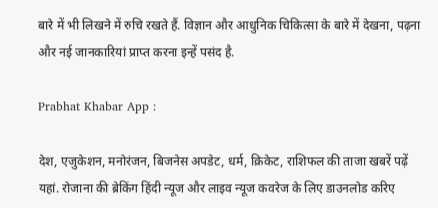बारे में भी लिखने में रुचि रखते हैं. विज्ञान और आधुनिक चिकित्सा के बारे में देखना, पढ़ना और नई जानकारियां प्राप्त करना इन्हें पसंद है.

Prabhat Khabar App :

देश, एजुकेशन, मनोरंजन, बिजनेस अपडेट, धर्म, क्रिकेट, राशिफल की ताजा खबरें पढ़ें यहां. रोजाना की ब्रेकिंग हिंदी न्यूज और लाइव न्यूज कवरेज के लिए डाउनलोड करिए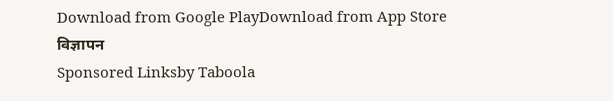Download from Google PlayDownload from App Store
विज्ञापन
Sponsored Linksby Taboola